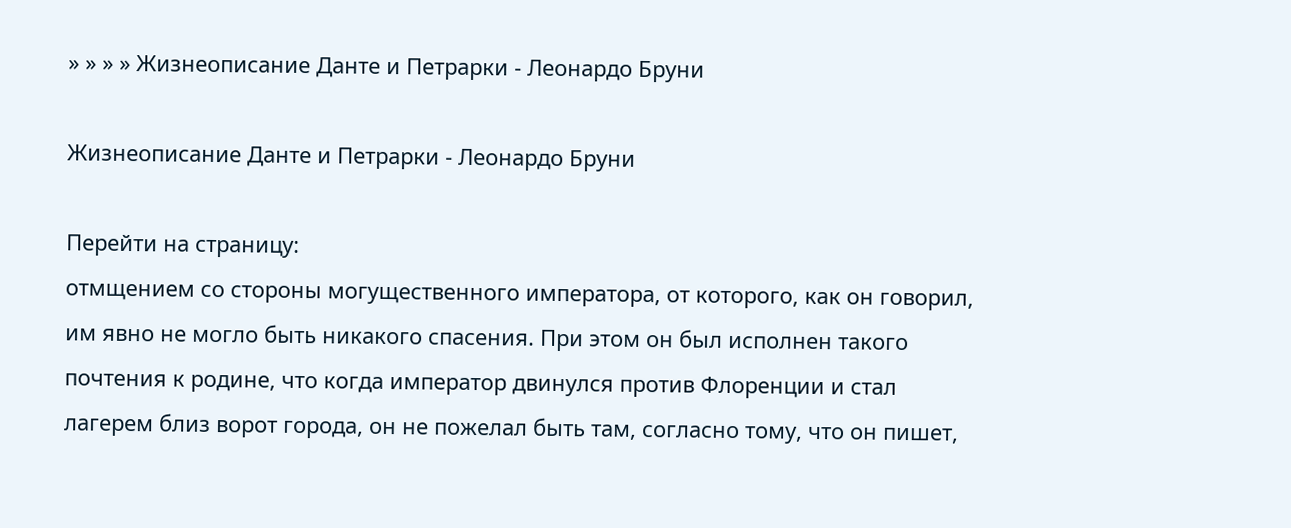» » » » Жизнеописание Данте и Петрарки - Леонардо Бруни

Жизнеописание Данте и Петрарки - Леонардо Бруни

Перейти на страницу:
отмщением со стороны могущественного императора, от которого, как он говорил, им явно не могло быть никакого спасения. При этом он был исполнен такого почтения к родине, что когда император двинулся против Флоренции и стал лагерем близ ворот города, он не пожелал быть там, согласно тому, что он пишет,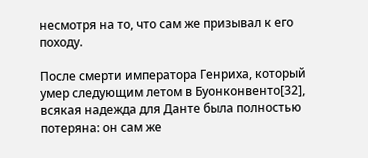несмотря на то, что сам же призывал к его походу.

После смерти императора Генриха, который умер следующим летом в Буонконвенто[32], всякая надежда для Данте была полностью потеряна: он сам же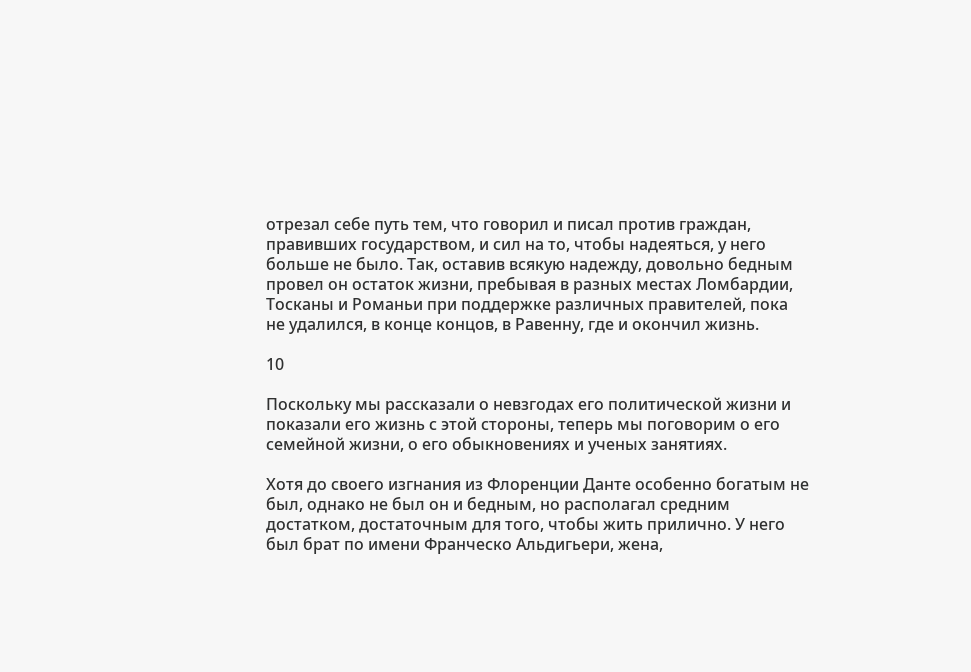отрезал себе путь тем, что говорил и писал против граждан, правивших государством, и сил на то, чтобы надеяться, у него больше не было. Так, оставив всякую надежду, довольно бедным провел он остаток жизни, пребывая в разных местах Ломбардии, Тосканы и Романьи при поддержке различных правителей, пока не удалился, в конце концов, в Равенну, где и окончил жизнь.

10

Поскольку мы рассказали о невзгодах его политической жизни и показали его жизнь с этой стороны, теперь мы поговорим о его семейной жизни, о его обыкновениях и ученых занятиях.

Хотя до своего изгнания из Флоренции Данте особенно богатым не был, однако не был он и бедным, но располагал средним достатком, достаточным для того, чтобы жить прилично. У него был брат по имени Франческо Альдигьери, жена,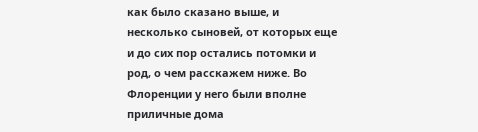как было сказано выше, и несколько сыновей, от которых еще и до сих пор остались потомки и род, о чем расскажем ниже. Во Флоренции у него были вполне приличные дома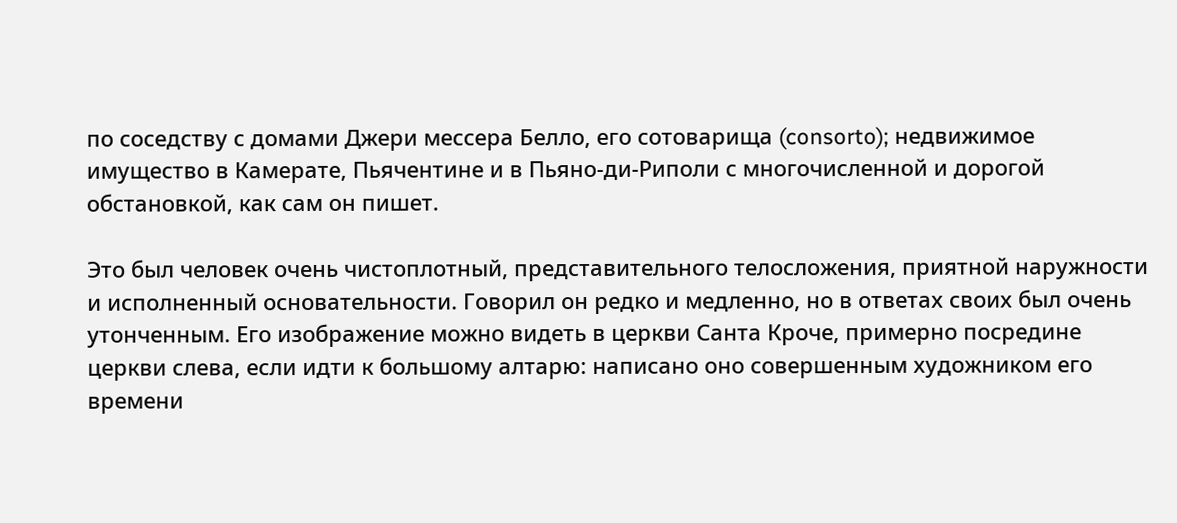по соседству с домами Джери мессера Белло, его сотоварища (consorto); недвижимое имущество в Камерате, Пьячентине и в Пьяно-ди-Риполи с многочисленной и дорогой обстановкой, как сам он пишет.

Это был человек очень чистоплотный, представительного телосложения, приятной наружности и исполненный основательности. Говорил он редко и медленно, но в ответах своих был очень утонченным. Его изображение можно видеть в церкви Санта Кроче, примерно посредине церкви слева, если идти к большому алтарю: написано оно совершенным художником его времени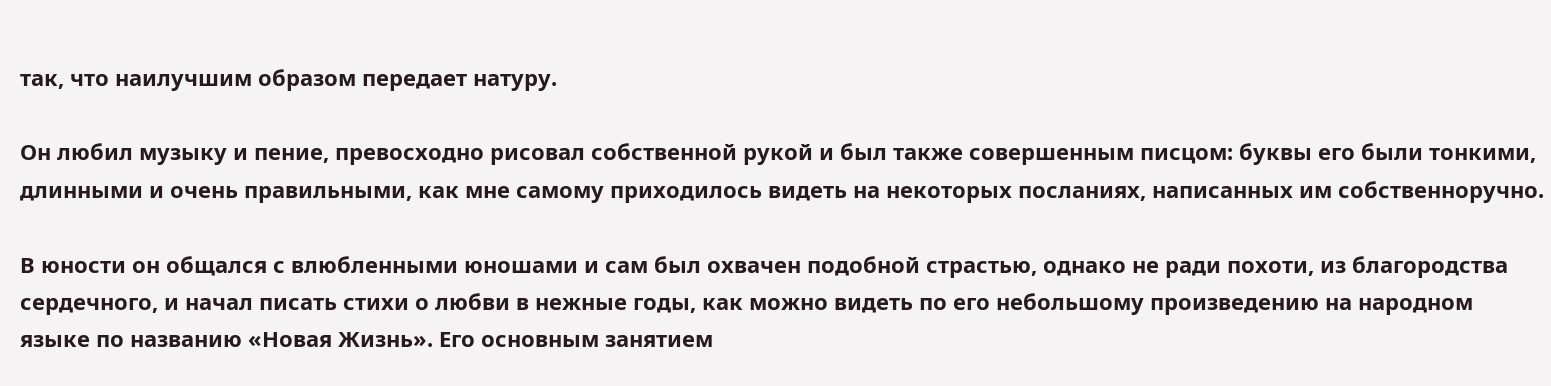так, что наилучшим образом передает натуру.

Он любил музыку и пение, превосходно рисовал собственной рукой и был также совершенным писцом: буквы его были тонкими, длинными и очень правильными, как мне самому приходилось видеть на некоторых посланиях, написанных им собственноручно.

В юности он общался с влюбленными юношами и сам был охвачен подобной страстью, однако не ради похоти, из благородства сердечного, и начал писать стихи о любви в нежные годы, как можно видеть по его небольшому произведению на народном языке по названию «Новая Жизнь». Его основным занятием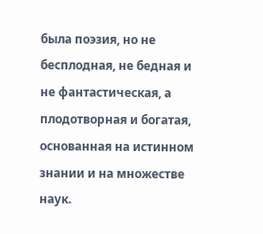была поэзия, но не бесплодная, не бедная и не фантастическая, а плодотворная и богатая, основанная на истинном знании и на множестве наук.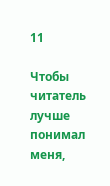11

Чтобы читатель лучше понимал меня,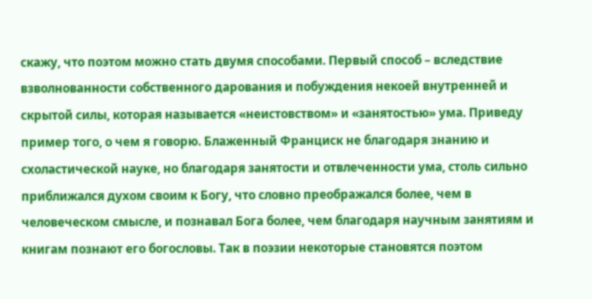скажу, что поэтом можно стать двумя способами. Первый способ – вследствие взволнованности собственного дарования и побуждения некоей внутренней и скрытой силы, которая называется «неистовством» и «занятостью» ума. Приведу пример того, о чем я говорю. Блаженный Франциск не благодаря знанию и схоластической науке, но благодаря занятости и отвлеченности ума, столь сильно приближался духом своим к Богу, что словно преображался более, чем в человеческом смысле, и познавал Бога более, чем благодаря научным занятиям и книгам познают его богословы. Так в поэзии некоторые становятся поэтом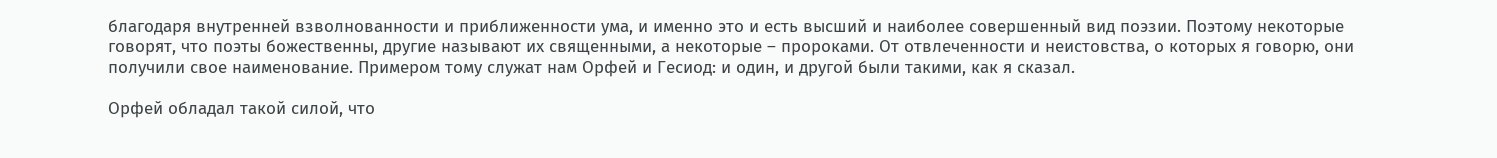благодаря внутренней взволнованности и приближенности ума, и именно это и есть высший и наиболее совершенный вид поэзии. Поэтому некоторые говорят, что поэты божественны, другие называют их священными, а некоторые – пророками. От отвлеченности и неистовства, о которых я говорю, они получили свое наименование. Примером тому служат нам Орфей и Гесиод: и один, и другой были такими, как я сказал.

Орфей обладал такой силой, что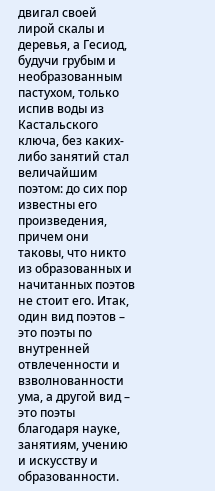двигал своей лирой скалы и деревья, а Гесиод, будучи грубым и необразованным пастухом, только испив воды из Кастальского ключа, без каких-либо занятий стал величайшим поэтом: до сих пор известны его произведения, причем они таковы, что никто из образованных и начитанных поэтов не стоит его. Итак, один вид поэтов – это поэты по внутренней отвлеченности и взволнованности ума, а другой вид – это поэты благодаря науке, занятиям, учению и искусству и образованности.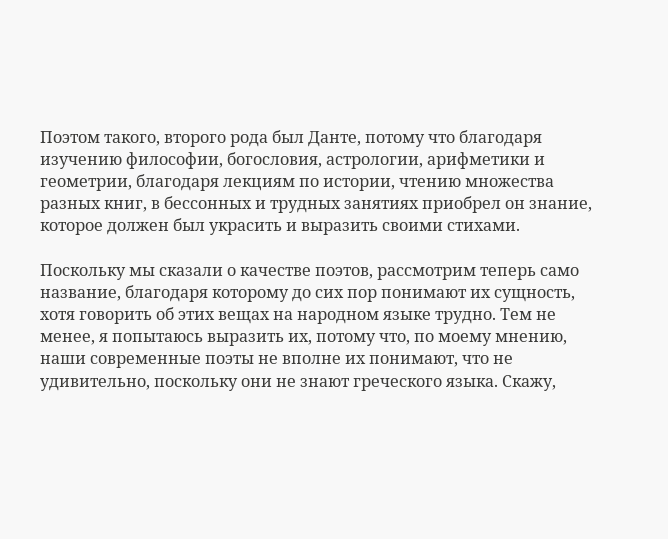Поэтом такого, второго рода был Данте, потому что благодаря изучению философии, богословия, астрологии, арифметики и геометрии, благодаря лекциям по истории, чтению множества разных книг, в бессонных и трудных занятиях приобрел он знание, которое должен был украсить и выразить своими стихами.

Поскольку мы сказали о качестве поэтов, рассмотрим теперь само название, благодаря которому до сих пор понимают их сущность, хотя говорить об этих вещах на народном языке трудно. Тем не менее, я попытаюсь выразить их, потому что, по моему мнению, наши современные поэты не вполне их понимают, что не удивительно, поскольку они не знают греческого языка. Скажу,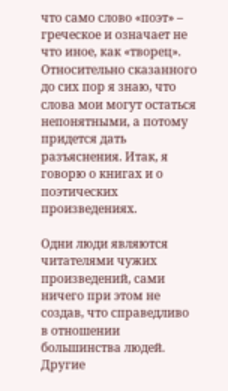что само слово «поэт» – греческое и означает не что иное, как «творец». Относительно сказанного до сих пор я знаю, что слова мои могут остаться непонятными, а потому придется дать разъяснения. Итак, я говорю о книгах и о поэтических произведениях.

Одни люди являются читателями чужих произведений, сами ничего при этом не создав, что справедливо в отношении большинства людей. Другие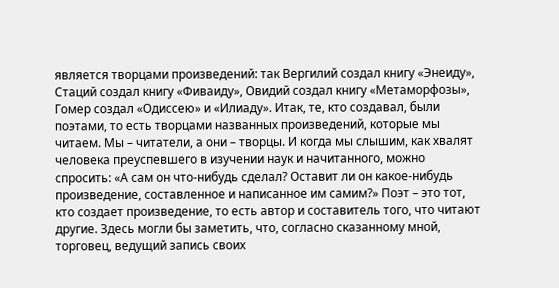является творцами произведений: так Вергилий создал книгу «Энеиду», Стаций создал книгу «Фиваиду», Овидий создал книгу «Метаморфозы», Гомер создал «Одиссею» и «Илиаду». Итак, те, кто создавал, были поэтами, то есть творцами названных произведений, которые мы читаем. Мы – читатели, а они – творцы. И когда мы слышим, как хвалят человека преуспевшего в изучении наук и начитанного, можно спросить: «А сам он что-нибудь сделал? Оставит ли он какое-нибудь произведение, составленное и написанное им самим?» Поэт – это тот, кто создает произведение, то есть автор и составитель того, что читают другие. Здесь могли бы заметить, что, согласно сказанному мной, торговец, ведущий запись своих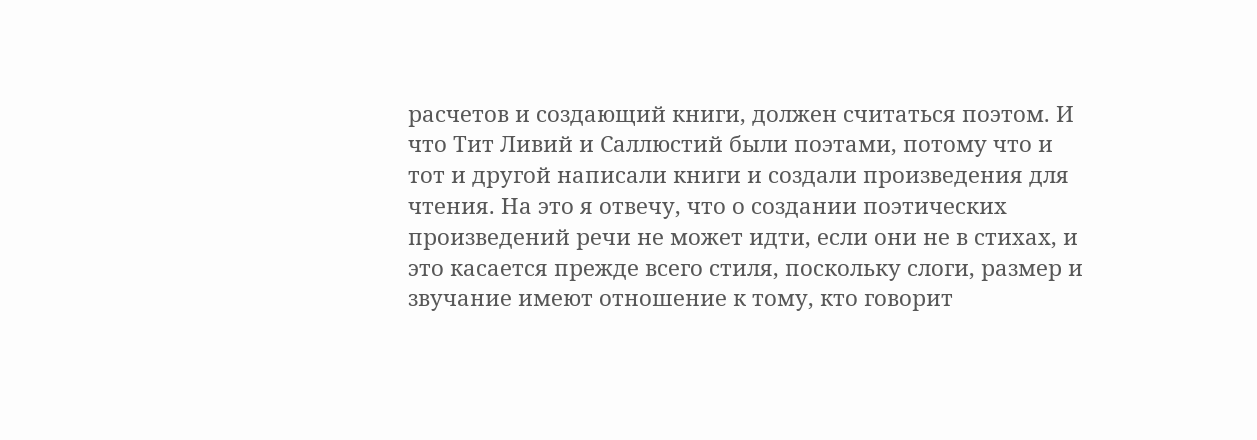расчетов и создающий книги, должен считаться поэтом. И что Тит Ливий и Саллюстий были поэтами, потому что и тот и другой написали книги и создали произведения для чтения. На это я отвечу, что о создании поэтических произведений речи не может идти, если они не в стихах, и это касается прежде всего стиля, поскольку слоги, размер и звучание имеют отношение к тому, кто говорит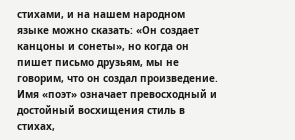стихами, и на нашем народном языке можно сказать: «Он создает канцоны и сонеты», но когда он пишет письмо друзьям, мы не говорим, что он создал произведение. Имя «поэт» означает превосходный и достойный восхищения стиль в стихах,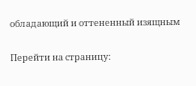обладающий и оттененный изящным

Перейти на страницу: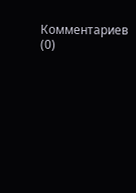Комментариев (0)